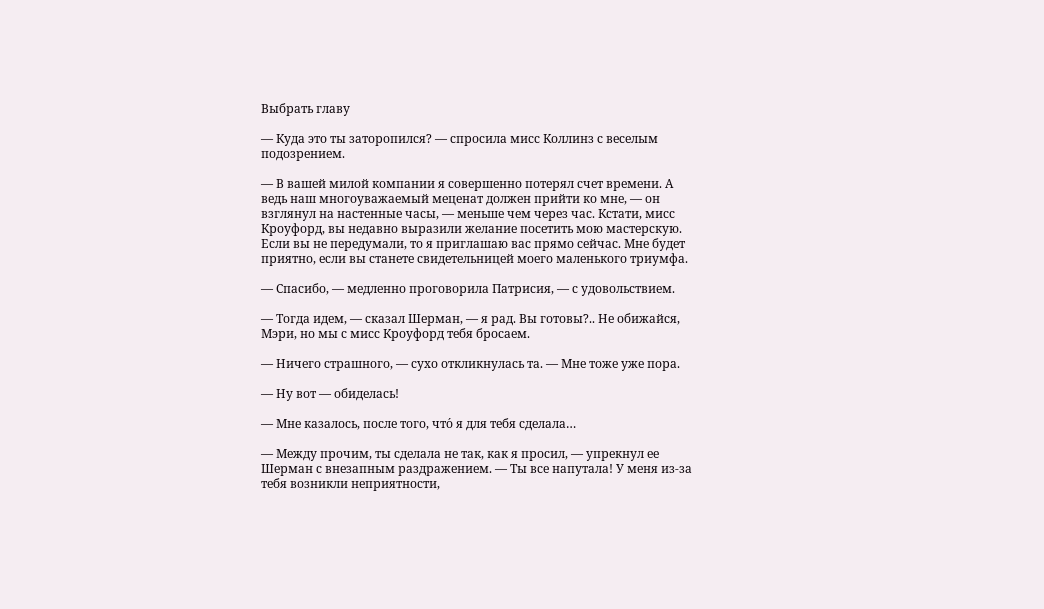Выбрать главу

— Куда это ты заторопился? — спросила мисс Коллинз с веселым подозрением.

— В вашей милой компании я совершенно потерял счет времени. А ведь наш многоуважаемый меценат должен прийти ко мне, — он взглянул на настенные часы, — меньше чем через час. Кстати, мисс Кроуфорд, вы недавно выразили желание посетить мою мастерскую. Если вы не передумали, то я приглашаю вас прямо сейчас. Мне будет приятно, если вы станете свидетельницей моего маленького триумфа.

— Спасибо, — медленно проговорила Патрисия, — с удовольствием.

— Тогда идем, — сказал Шерман, — я рад. Вы готовы?.. Не обижайся, Мэри, но мы с мисс Кроуфорд тебя бросаем.

— Ничего страшного, — сухо откликнулась та. — Мне тоже уже пора.

— Ну вот — обиделась!

— Мне казалось, после того, что́ я для тебя сделала…

— Между прочим, ты сделала не так, как я просил, — упрекнул ее Шерман с внезапным раздражением. — Ты все напутала! У меня из-за тебя возникли неприятности,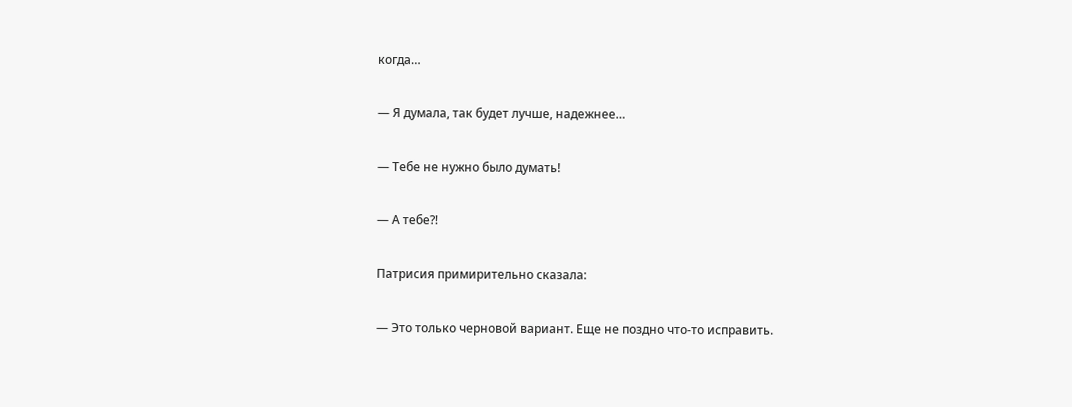когда…

— Я думала, так будет лучше, надежнее…

— Тебе не нужно было думать!

— А тебе?!

Патрисия примирительно сказала:

— Это только черновой вариант. Еще не поздно что-то исправить.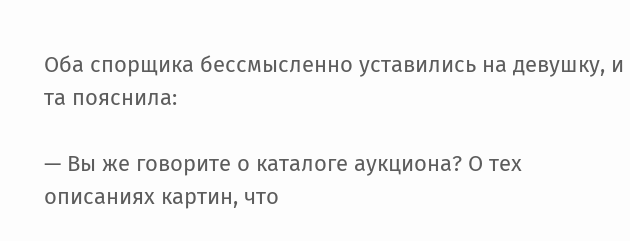Оба спорщика бессмысленно уставились на девушку, и та пояснила:

— Вы же говорите о каталоге аукциона? О тех описаниях картин, что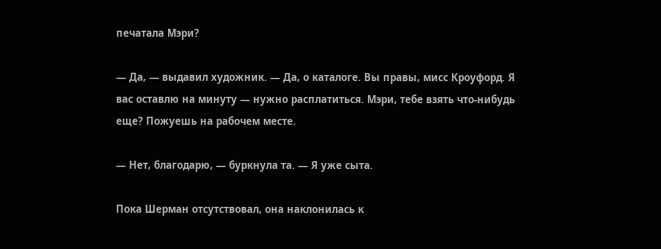печатала Мэри?

— Да, — выдавил художник. — Да, о каталоге. Вы правы, мисс Кроуфорд. Я вас оставлю на минуту — нужно расплатиться. Мэри, тебе взять что-нибудь еще? Пожуешь на рабочем месте.

— Нет, благодарю, — буркнула та. — Я уже сыта.

Пока Шерман отсутствовал, она наклонилась к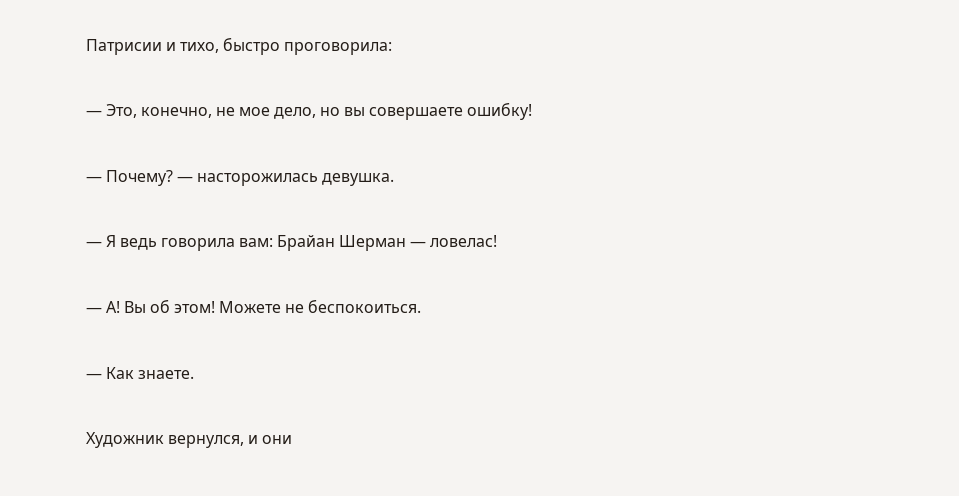Патрисии и тихо, быстро проговорила:

— Это, конечно, не мое дело, но вы совершаете ошибку!

— Почему? — насторожилась девушка.

— Я ведь говорила вам: Брайан Шерман — ловелас!

— А! Вы об этом! Можете не беспокоиться.

— Как знаете.

Художник вернулся, и они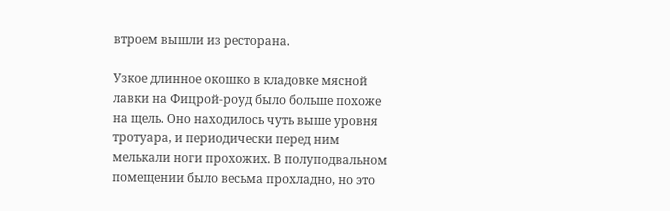втроем вышли из ресторана.

Узкое длинное окошко в кладовке мясной лавки на Фицрой-роуд было больше похоже на щель. Оно находилось чуть выше уровня тротуара, и периодически перед ним мелькали ноги прохожих. В полуподвальном помещении было весьма прохладно, но это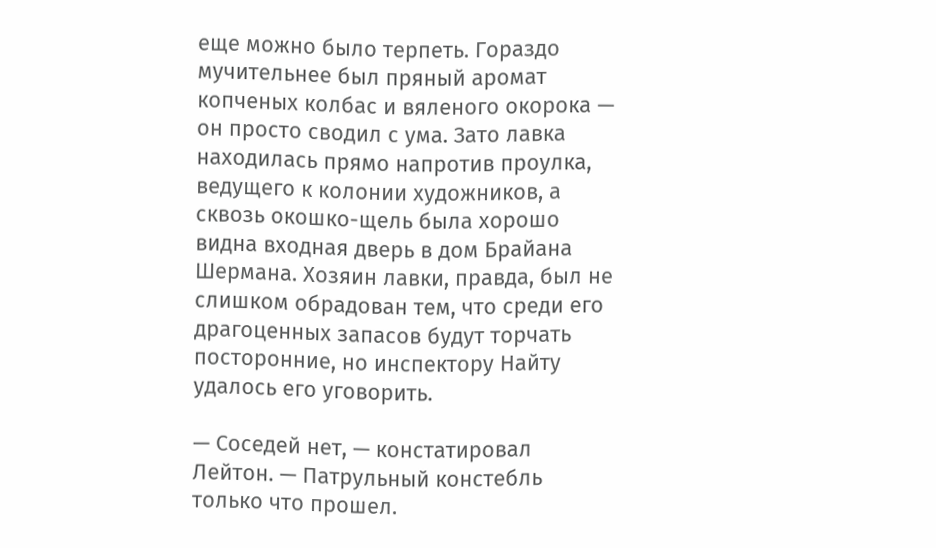еще можно было терпеть. Гораздо мучительнее был пряный аромат копченых колбас и вяленого окорока — он просто сводил с ума. Зато лавка находилась прямо напротив проулка, ведущего к колонии художников, а сквозь окошко-щель была хорошо видна входная дверь в дом Брайана Шермана. Хозяин лавки, правда, был не слишком обрадован тем, что среди его драгоценных запасов будут торчать посторонние, но инспектору Найту удалось его уговорить.

— Соседей нет, — констатировал Лейтон. — Патрульный констебль только что прошел.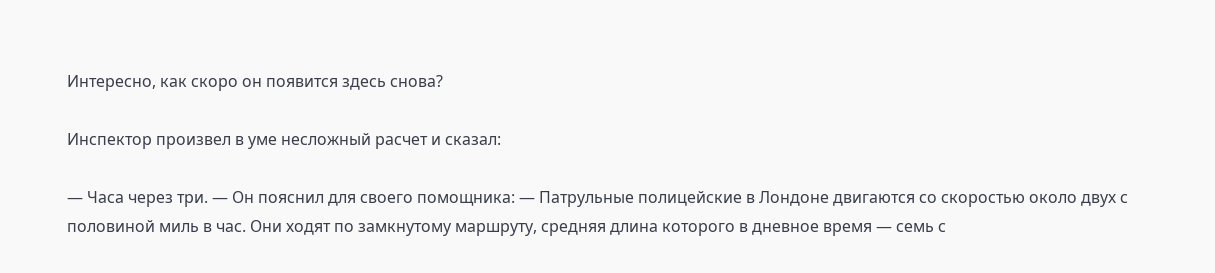Интересно, как скоро он появится здесь снова?

Инспектор произвел в уме несложный расчет и сказал:

— Часа через три. — Он пояснил для своего помощника: — Патрульные полицейские в Лондоне двигаются со скоростью около двух с половиной миль в час. Они ходят по замкнутому маршруту, средняя длина которого в дневное время — семь с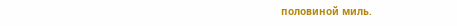половиной миль.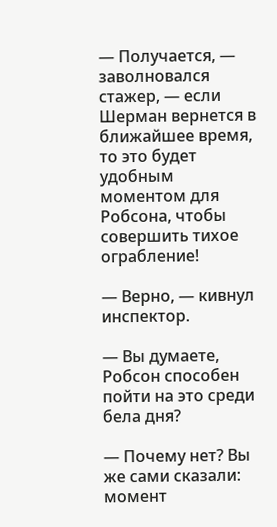— Получается, — заволновался стажер, — если Шерман вернется в ближайшее время, то это будет удобным моментом для Робсона, чтобы совершить тихое ограбление!

— Верно, — кивнул инспектор.

— Вы думаете, Робсон способен пойти на это среди бела дня?

— Почему нет? Вы же сами сказали: момент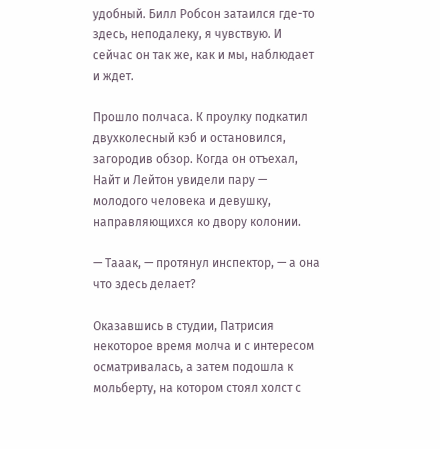удобный. Билл Робсон затаился где-то здесь, неподалеку, я чувствую. И сейчас он так же, как и мы, наблюдает и ждет.

Прошло полчаса. К проулку подкатил двухколесный кэб и остановился, загородив обзор. Когда он отъехал, Найт и Лейтон увидели пару — молодого человека и девушку, направляющихся ко двору колонии.

— Тааак, — протянул инспектор, — а она что здесь делает?

Оказавшись в студии, Патрисия некоторое время молча и с интересом осматривалась, а затем подошла к мольберту, на котором стоял холст с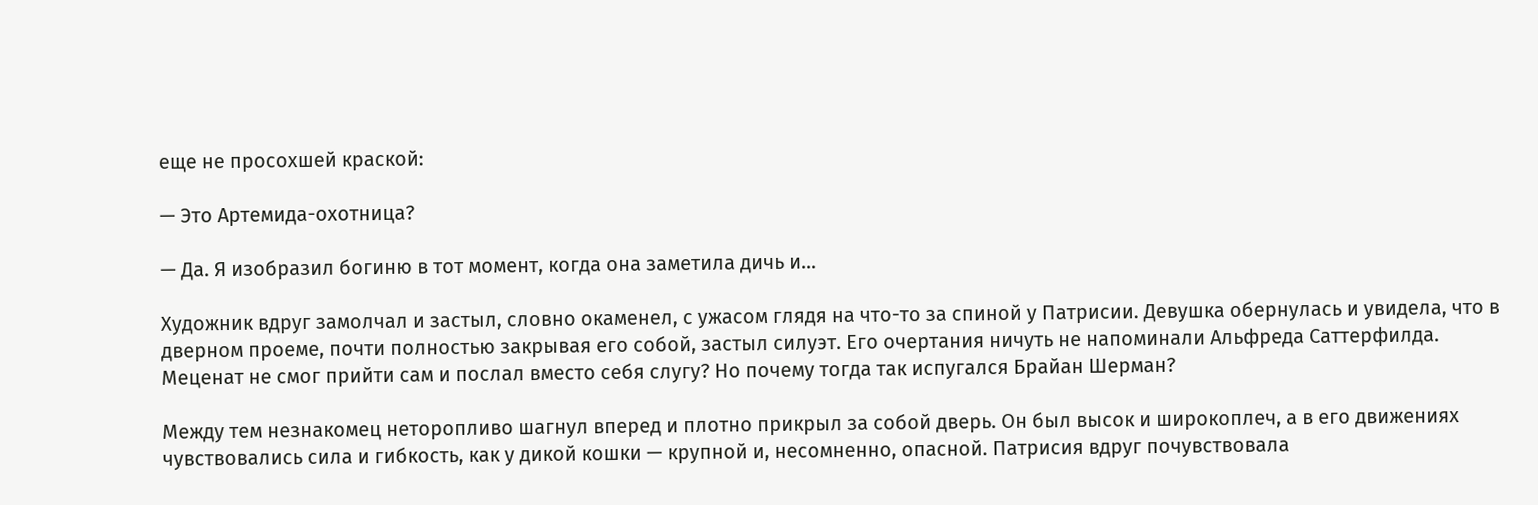еще не просохшей краской:

— Это Артемида-охотница?

— Да. Я изобразил богиню в тот момент, когда она заметила дичь и…

Художник вдруг замолчал и застыл, словно окаменел, с ужасом глядя на что-то за спиной у Патрисии. Девушка обернулась и увидела, что в дверном проеме, почти полностью закрывая его собой, застыл силуэт. Его очертания ничуть не напоминали Альфреда Саттерфилда. Меценат не смог прийти сам и послал вместо себя слугу? Но почему тогда так испугался Брайан Шерман?

Между тем незнакомец неторопливо шагнул вперед и плотно прикрыл за собой дверь. Он был высок и широкоплеч, а в его движениях чувствовались сила и гибкость, как у дикой кошки — крупной и, несомненно, опасной. Патрисия вдруг почувствовала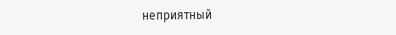неприятный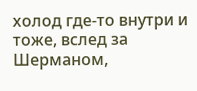холод где-то внутри и тоже, вслед за Шерманом,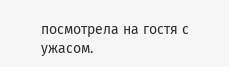посмотрела на гостя с ужасом.